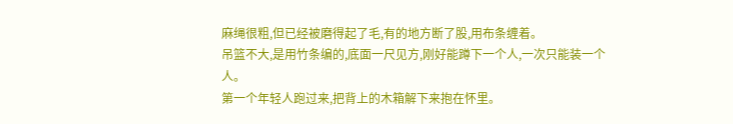麻绳很粗,但已经被磨得起了毛,有的地方断了股,用布条缠着。
吊篮不大,是用竹条编的,底面一尺见方,刚好能蹲下一个人,一次只能装一个人。
第一个年轻人跑过来,把背上的木箱解下来抱在怀里。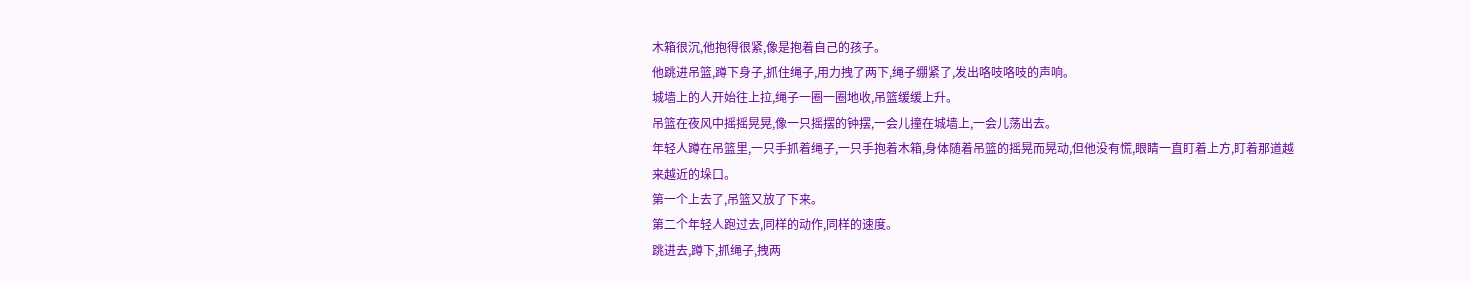木箱很沉,他抱得很紧,像是抱着自己的孩子。
他跳进吊篮,蹲下身子,抓住绳子,用力拽了两下,绳子绷紧了,发出咯吱咯吱的声响。
城墙上的人开始往上拉,绳子一圈一圈地收,吊篮缓缓上升。
吊篮在夜风中摇摇晃晃,像一只摇摆的钟摆,一会儿撞在城墙上,一会儿荡出去。
年轻人蹲在吊篮里,一只手抓着绳子,一只手抱着木箱,身体随着吊篮的摇晃而晃动,但他没有慌,眼睛一直盯着上方,盯着那道越来越近的垛口。
第一个上去了,吊篮又放了下来。
第二个年轻人跑过去,同样的动作,同样的速度。
跳进去,蹲下,抓绳子,拽两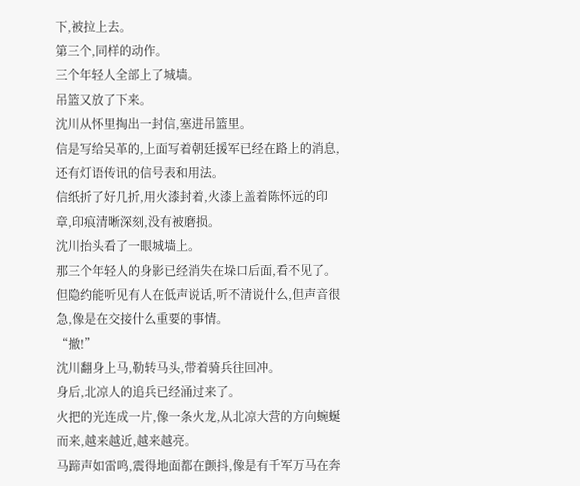下,被拉上去。
第三个,同样的动作。
三个年轻人全部上了城墙。
吊篮又放了下来。
沈川从怀里掏出一封信,塞进吊篮里。
信是写给吴革的,上面写着朝廷援军已经在路上的消息,还有灯语传讯的信号表和用法。
信纸折了好几折,用火漆封着,火漆上盖着陈怀远的印章,印痕清晰深刻,没有被磨损。
沈川抬头看了一眼城墙上。
那三个年轻人的身影已经消失在垛口后面,看不见了。
但隐约能听见有人在低声说话,听不清说什么,但声音很急,像是在交接什么重要的事情。
“撤!”
沈川翻身上马,勒转马头,带着骑兵往回冲。
身后,北凉人的追兵已经涌过来了。
火把的光连成一片,像一条火龙,从北凉大营的方向蜿蜒而来,越来越近,越来越亮。
马蹄声如雷鸣,震得地面都在颤抖,像是有千军万马在奔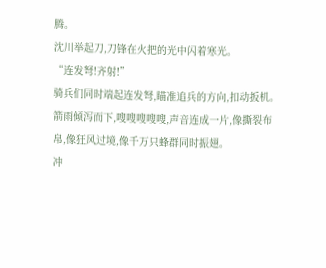腾。
沈川举起刀,刀锋在火把的光中闪着寒光。
“连发弩!齐射!”
骑兵们同时端起连发弩,瞄准追兵的方向,扣动扳机。
箭雨倾泻而下,嗖嗖嗖嗖嗖,声音连成一片,像撕裂布帛,像狂风过境,像千万只蜂群同时振翅。
冲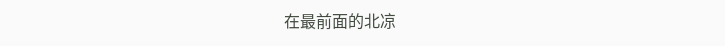在最前面的北凉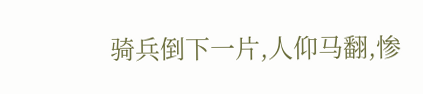骑兵倒下一片,人仰马翻,惨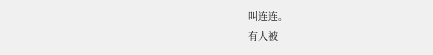叫连连。
有人被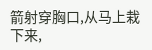箭射穿胸口,从马上栽下来,